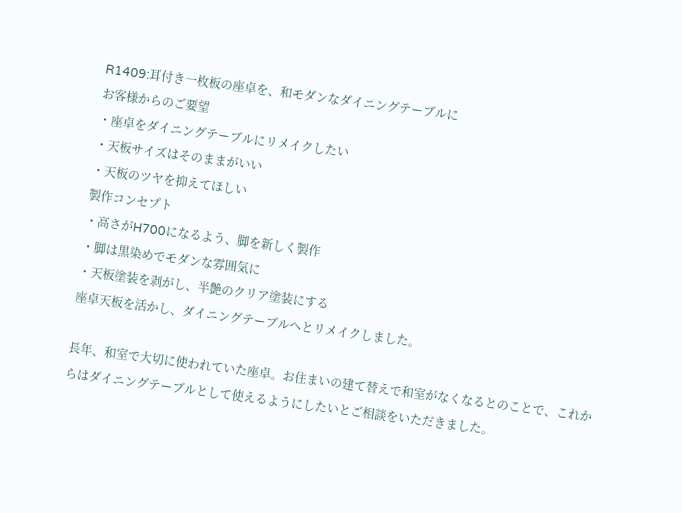R1409:耳付き一枚板の座卓を、和モダンなダイニングテーブルに
お客様からのご要望
・座卓をダイニングテーブルにリメイクしたい
・天板サイズはそのままがいい
・天板のツヤを抑えてほしい
製作コンセプト
・高さがH700になるよう、脚を新しく製作
・脚は黒染めでモダンな雰囲気に
・天板塗装を剥がし、半艶のクリア塗装にする
座卓天板を活かし、ダイニングテーブルへとリメイクしました。

長年、和室で大切に使われていた座卓。お住まいの建て替えで和室がなくなるとのことで、これからはダイニングテーブルとして使えるようにしたいとご相談をいただきました。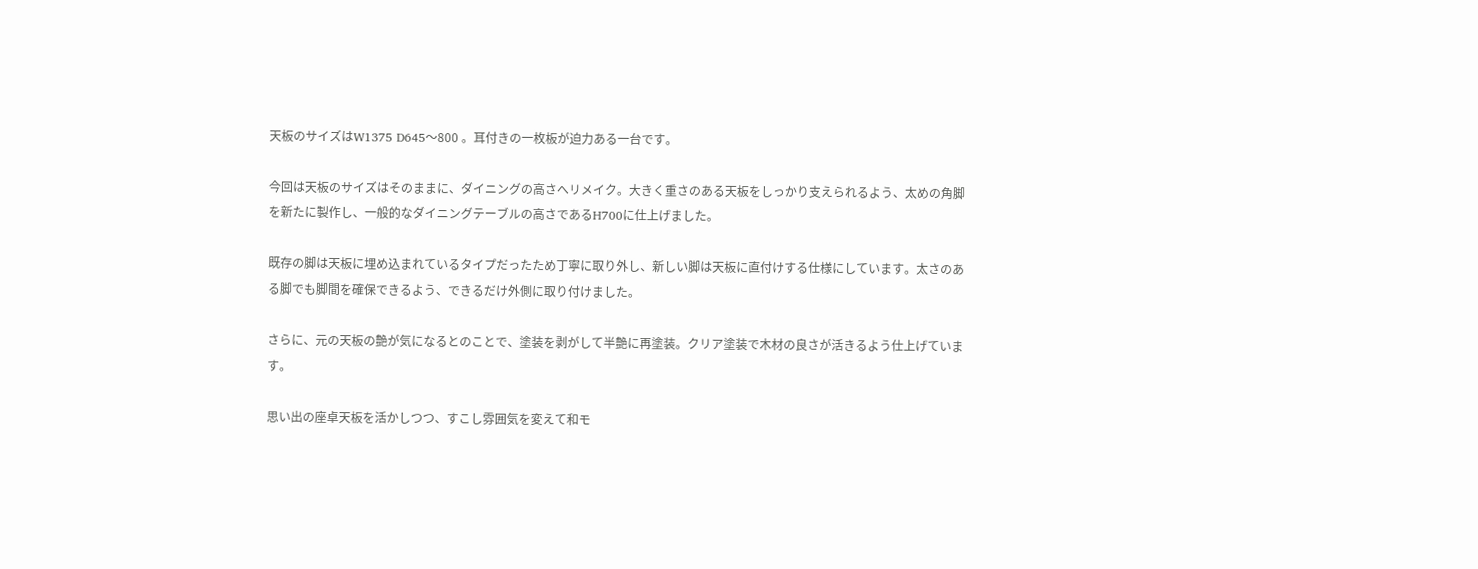天板のサイズはW1375 D645〜800 。耳付きの一枚板が迫力ある一台です。

今回は天板のサイズはそのままに、ダイニングの高さへリメイク。大きく重さのある天板をしっかり支えられるよう、太めの角脚を新たに製作し、一般的なダイニングテーブルの高さであるH700に仕上げました。

既存の脚は天板に埋め込まれているタイプだったため丁寧に取り外し、新しい脚は天板に直付けする仕様にしています。太さのある脚でも脚間を確保できるよう、できるだけ外側に取り付けました。

さらに、元の天板の艶が気になるとのことで、塗装を剥がして半艶に再塗装。クリア塗装で木材の良さが活きるよう仕上げています。

思い出の座卓天板を活かしつつ、すこし雰囲気を変えて和モ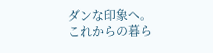ダンな印象へ。これからの暮ら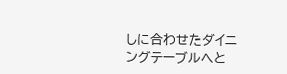しに合わせたダイニングテーブルへと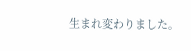生まれ変わりました。